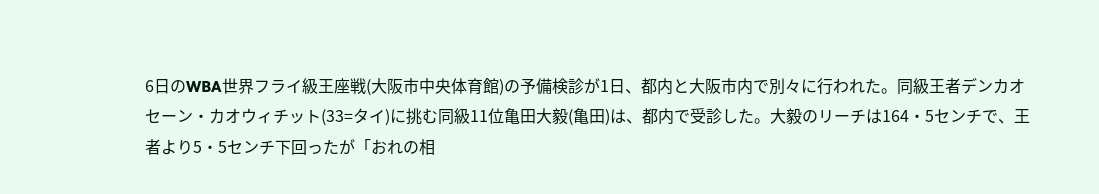6日のWBA世界フライ級王座戦(大阪市中央体育館)の予備検診が1日、都内と大阪市内で別々に行われた。同級王者デンカオセーン・カオウィチット(33=タイ)に挑む同級11位亀田大毅(亀田)は、都内で受診した。大毅のリーチは164・5センチで、王者より5・5センチ下回ったが「おれの相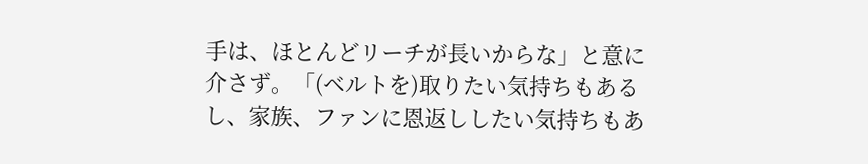手は、ほとんどリーチが長いからな」と意に介さず。「(ベルトを)取りたい気持ちもあるし、家族、ファンに恩返ししたい気持ちもあ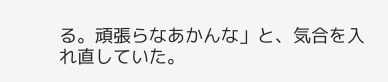る。頑張らなあかんな」と、気合を入れ直していた。